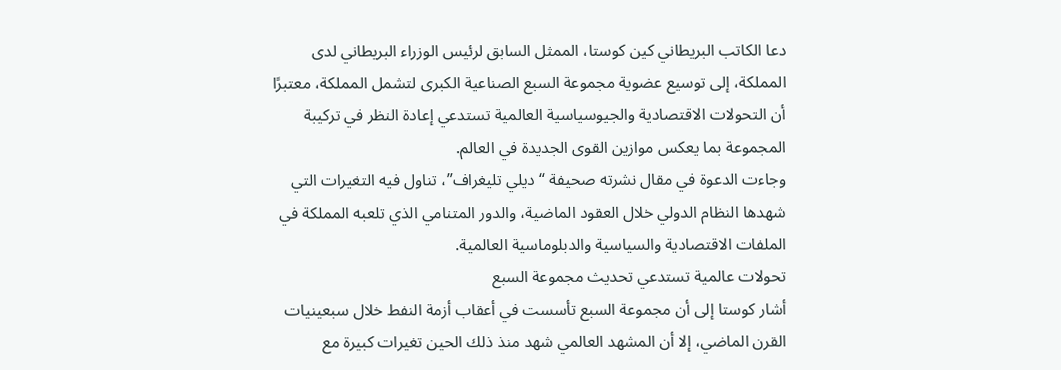دعا الكاتب البريطاني كين كوستا، الممثل السابق لرئيس الوزراء البريطاني لدى المملكة، إلى توسيع عضوية مجموعة السبع الصناعية الكبرى لتشمل المملكة، معتبرًا أن التحولات الاقتصادية والجيوسياسية العالمية تستدعي إعادة النظر في تركيبة المجموعة بما يعكس موازين القوى الجديدة في العالم.
وجاءت الدعوة في مقال نشرته صحيفة “ديلي تليغراف”، تناول فيه التغيرات التي شهدها النظام الدولي خلال العقود الماضية، والدور المتنامي الذي تلعبه المملكة في الملفات الاقتصادية والسياسية والدبلوماسية العالمية.
تحولات عالمية تستدعي تحديث مجموعة السبع
أشار كوستا إلى أن مجموعة السبع تأسست في أعقاب أزمة النفط خلال سبعينيات القرن الماضي، إلا أن المشهد العالمي شهد منذ ذلك الحين تغيرات كبيرة مع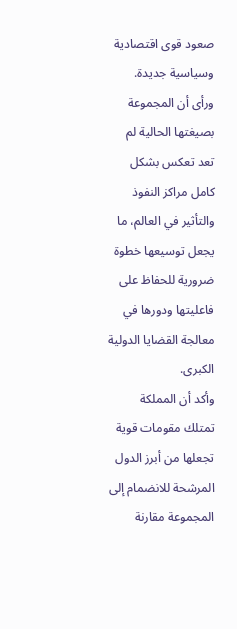صعود قوى اقتصادية وسياسية جديدة.
ورأى أن المجموعة بصيغتها الحالية لم تعد تعكس بشكل كامل مراكز النفوذ والتأثير في العالم، ما يجعل توسيعها خطوة ضرورية للحفاظ على فاعليتها ودورها في معالجة القضايا الدولية الكبرى.
وأكد أن المملكة تمتلك مقومات قوية تجعلها من أبرز الدول المرشحة للانضمام إلى المجموعة مقارنة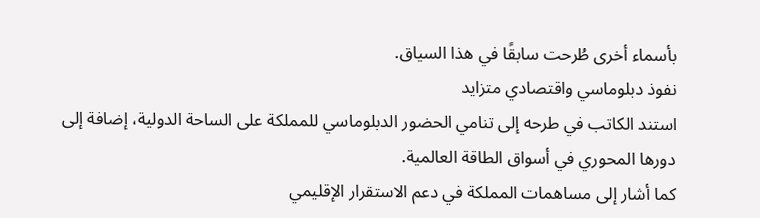بأسماء أخرى طُرحت سابقًا في هذا السياق.
نفوذ دبلوماسي واقتصادي متزايد
استند الكاتب في طرحه إلى تنامي الحضور الدبلوماسي للمملكة على الساحة الدولية، إضافة إلى دورها المحوري في أسواق الطاقة العالمية.
كما أشار إلى مساهمات المملكة في دعم الاستقرار الإقليمي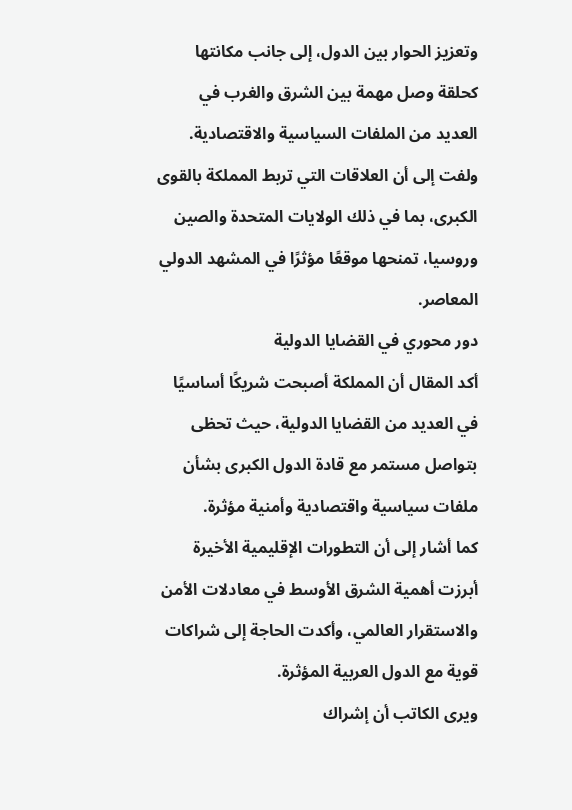وتعزيز الحوار بين الدول، إلى جانب مكانتها كحلقة وصل مهمة بين الشرق والغرب في العديد من الملفات السياسية والاقتصادية.
ولفت إلى أن العلاقات التي تربط المملكة بالقوى الكبرى، بما في ذلك الولايات المتحدة والصين وروسيا، تمنحها موقعًا مؤثرًا في المشهد الدولي المعاصر.
دور محوري في القضايا الدولية
أكد المقال أن المملكة أصبحت شريكًا أساسيًا في العديد من القضايا الدولية، حيث تحظى بتواصل مستمر مع قادة الدول الكبرى بشأن ملفات سياسية واقتصادية وأمنية مؤثرة.
كما أشار إلى أن التطورات الإقليمية الأخيرة أبرزت أهمية الشرق الأوسط في معادلات الأمن والاستقرار العالمي، وأكدت الحاجة إلى شراكات قوية مع الدول العربية المؤثرة.
ويرى الكاتب أن إشراك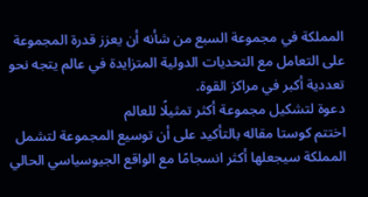المملكة في مجموعة السبع من شأنه أن يعزز قدرة المجموعة على التعامل مع التحديات الدولية المتزايدة في عالم يتجه نحو تعددية أكبر في مراكز القوة.
دعوة لتشكيل مجموعة أكثر تمثيلًا للعالم
اختتم كوستا مقاله بالتأكيد على أن توسيع المجموعة لتشمل المملكة سيجعلها أكثر انسجامًا مع الواقع الجيوسياسي الحالي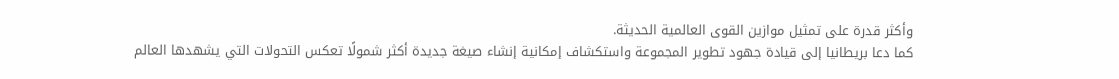وأكثر قدرة على تمثيل موازين القوى العالمية الحديثة.
كما دعا بريطانيا إلى قيادة جهود تطوير المجموعة واستكشاف إمكانية إنشاء صيغة جديدة أكثر شمولًا تعكس التحولات التي يشهدها العالم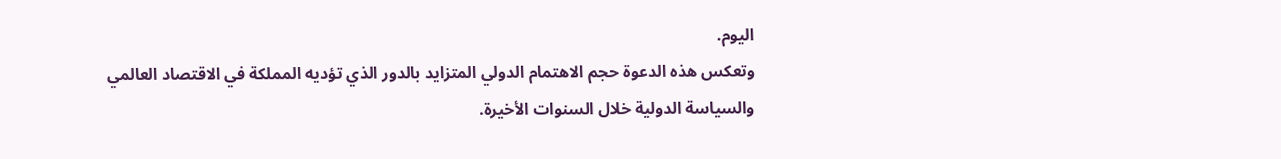اليوم.
وتعكس هذه الدعوة حجم الاهتمام الدولي المتزايد بالدور الذي تؤديه المملكة في الاقتصاد العالمي والسياسة الدولية خلال السنوات الأخيرة.